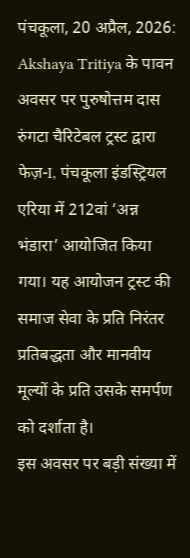पंचकूला, 20 अप्रैल, 2026: Akshaya Tritiya के पावन अवसर पर पुरुषोत्तम दास रुंगटा चैरिटेबल ट्रस्ट द्वारा फेज़-I, पंचकूला इंडस्ट्रियल एरिया में 212वां ‘अन्न भंडारा’ आयोजित किया गया। यह आयोजन ट्रस्ट की समाज सेवा के प्रति निरंतर प्रतिबद्धता और मानवीय मूल्यों के प्रति उसके समर्पण को दर्शाता है।
इस अवसर पर बड़ी संख्या में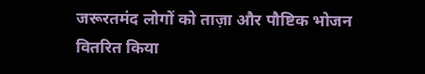जरूरतमंद लोगों को ताज़ा और पौष्टिक भोजन वितरित किया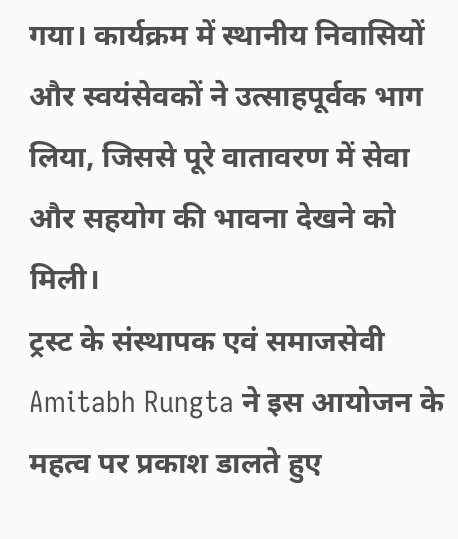गया। कार्यक्रम में स्थानीय निवासियों और स्वयंसेवकों ने उत्साहपूर्वक भाग लिया, जिससे पूरे वातावरण में सेवा और सहयोग की भावना देखने को मिली।
ट्रस्ट के संस्थापक एवं समाजसेवी Amitabh Rungta ने इस आयोजन के महत्व पर प्रकाश डालते हुए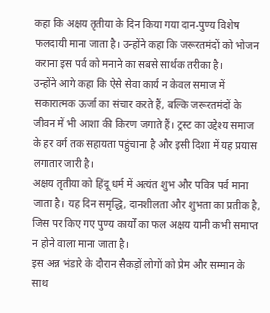कहा कि अक्षय तृतीया के दिन किया गया दान-पुण्य विशेष फलदायी माना जाता है। उन्होंने कहा कि जरूरतमंदों को भोजन कराना इस पर्व को मनाने का सबसे सार्थक तरीका है।
उन्होंने आगे कहा कि ऐसे सेवा कार्य न केवल समाज में सकारात्मक ऊर्जा का संचार करते हैं, बल्कि जरूरतमंदों के जीवन में भी आशा की किरण जगाते हैं। ट्रस्ट का उद्देश्य समाज के हर वर्ग तक सहायता पहुंचाना है और इसी दिशा में यह प्रयास लगातार जारी है।
अक्षय तृतीया को हिंदू धर्म में अत्यंत शुभ और पवित्र पर्व माना जाता है। यह दिन समृद्धि, दानशीलता और शुभता का प्रतीक है, जिस पर किए गए पुण्य कार्यों का फल अक्षय यानी कभी समाप्त न होने वाला माना जाता है।
इस अन्न भंडारे के दौरान सैकड़ों लोगों को प्रेम और सम्मान के साथ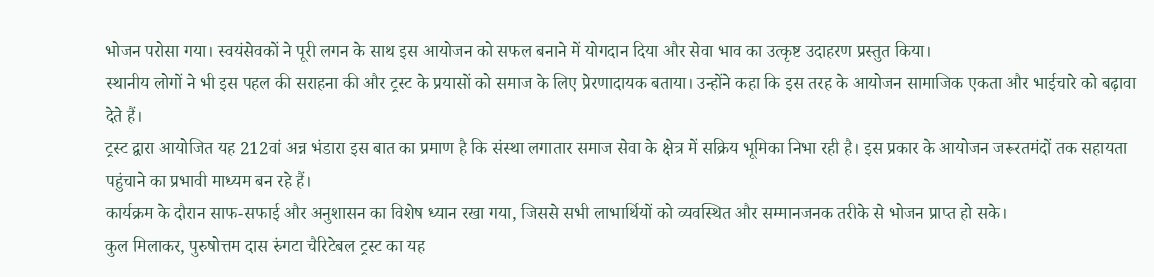भोजन परोसा गया। स्वयंसेवकों ने पूरी लगन के साथ इस आयोजन को सफल बनाने में योगदान दिया और सेवा भाव का उत्कृष्ट उदाहरण प्रस्तुत किया।
स्थानीय लोगों ने भी इस पहल की सराहना की और ट्रस्ट के प्रयासों को समाज के लिए प्रेरणादायक बताया। उन्होंने कहा कि इस तरह के आयोजन सामाजिक एकता और भाईचारे को बढ़ावा देते हैं।
ट्रस्ट द्वारा आयोजित यह 212वां अन्न भंडारा इस बात का प्रमाण है कि संस्था लगातार समाज सेवा के क्षेत्र में सक्रिय भूमिका निभा रही है। इस प्रकार के आयोजन जरूरतमंदों तक सहायता पहुंचाने का प्रभावी माध्यम बन रहे हैं।
कार्यक्रम के दौरान साफ-सफाई और अनुशासन का विशेष ध्यान रखा गया, जिससे सभी लाभार्थियों को व्यवस्थित और सम्मानजनक तरीके से भोजन प्राप्त हो सके।
कुल मिलाकर, पुरुषोत्तम दास रुंगटा चैरिटेबल ट्रस्ट का यह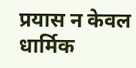प्रयास न केवल धार्मिक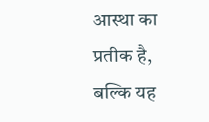आस्था का प्रतीक है, बल्कि यह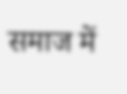समाज में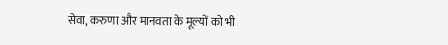सेवा, करुणा और मानवता के मूल्यों को भी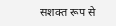सशक्त रूप से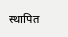स्थापित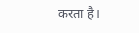करता है।